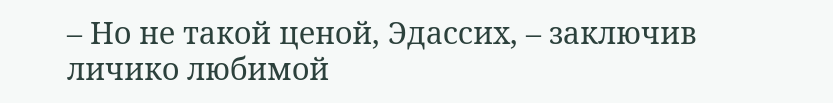– Но не такой ценой, Эдассих, – заключив личико любимой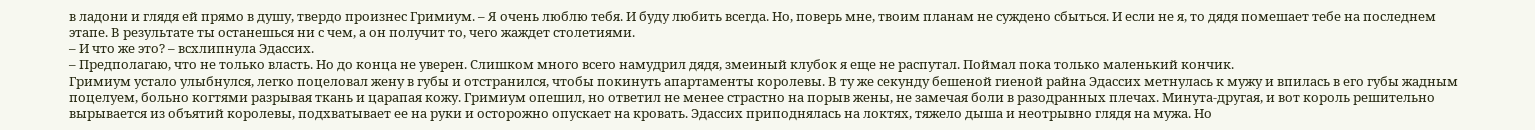в ладони и глядя ей прямо в душу, твердо произнес Гримиум. – Я очень люблю тебя. И буду любить всегда. Но, поверь мне, твоим планам не суждено сбыться. И если не я, то дядя помешает тебе на последнем этапе. В результате ты останешься ни с чем, а он получит то, чего жаждет столетиями.
– И что же это? – всхлипнула Эдассих.
– Предполагаю, что не только власть. Но до конца не уверен. Слишком много всего намудрил дядя, змеиный клубок я еще не распутал. Поймал пока только маленький кончик.
Гримиум устало улыбнулся, легко поцеловал жену в губы и отстранился, чтобы покинуть апартаменты королевы. В ту же секунду бешеной гиеной райна Эдассих метнулась к мужу и впилась в его губы жадным поцелуем, больно когтями разрывая ткань и царапая кожу. Гримиум опешил, но ответил не менее страстно на порыв жены, не замечая боли в разодранных плечах. Минута-другая, и вот король решительно вырывается из объятий королевы, подхватывает ее на руки и осторожно опускает на кровать. Эдассих приподнялась на локтях, тяжело дыша и неотрывно глядя на мужа. Но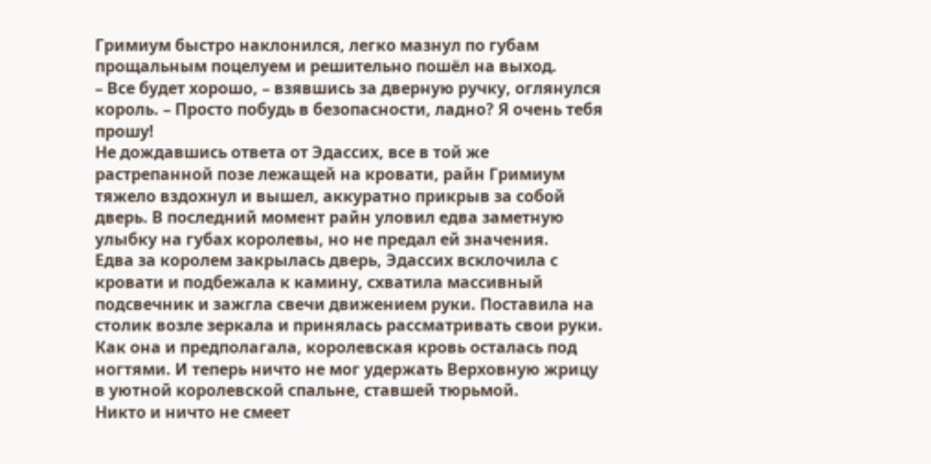Гримиум быстро наклонился, легко мазнул по губам прощальным поцелуем и решительно пошёл на выход.
– Все будет хорошо, – взявшись за дверную ручку, оглянулся король. – Просто побудь в безопасности, ладно? Я очень тебя прошу!
Не дождавшись ответа от Эдассих, все в той же растрепанной позе лежащей на кровати, райн Гримиум тяжело вздохнул и вышел, аккуратно прикрыв за собой дверь. В последний момент райн уловил едва заметную улыбку на губах королевы, но не предал ей значения.
Едва за королем закрылась дверь, Эдассих всклочила с кровати и подбежала к камину, схватила массивный подсвечник и зажгла свечи движением руки. Поставила на столик возле зеркала и принялась рассматривать свои руки. Как она и предполагала, королевская кровь осталась под ногтями. И теперь ничто не мог удержать Верховную жрицу в уютной королевской спальне, ставшей тюрьмой.
Никто и ничто не смеет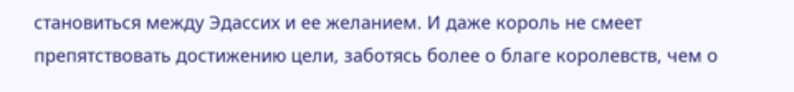становиться между Эдассих и ее желанием. И даже король не смеет препятствовать достижению цели, заботясь более о благе королевств, чем о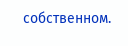собственном.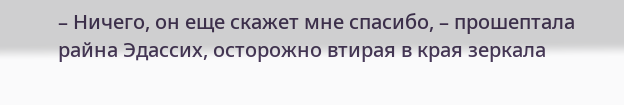– Ничего, он еще скажет мне спасибо, – прошептала райна Эдассих, осторожно втирая в края зеркала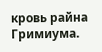кровь райна Гримиума.